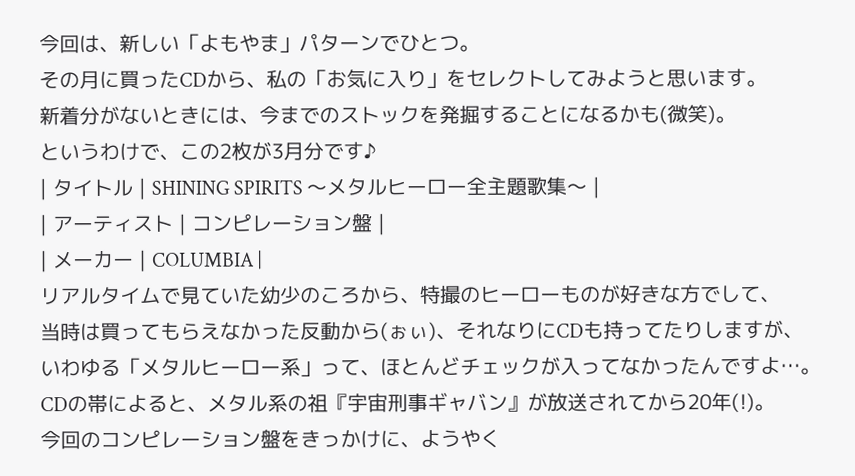今回は、新しい「よもやま」パターンでひとつ。
その月に買ったCDから、私の「お気に入り」をセレクトしてみようと思います。
新着分がないときには、今までのストックを発掘することになるかも(微笑)。
というわけで、この2枚が3月分です♪
| タイトル | SHINING SPIRITS 〜メタルヒーロー全主題歌集〜 |
| アーティスト | コンピレーション盤 |
| メーカー | COLUMBIA |
リアルタイムで見ていた幼少のころから、特撮のヒーローものが好きな方でして、
当時は買ってもらえなかった反動から(ぉぃ)、それなりにCDも持ってたりしますが、
いわゆる「メタルヒーロー系」って、ほとんどチェックが入ってなかったんですよ…。
CDの帯によると、メタル系の祖『宇宙刑事ギャバン』が放送されてから20年(!)。
今回のコンピレーション盤をきっかけに、ようやく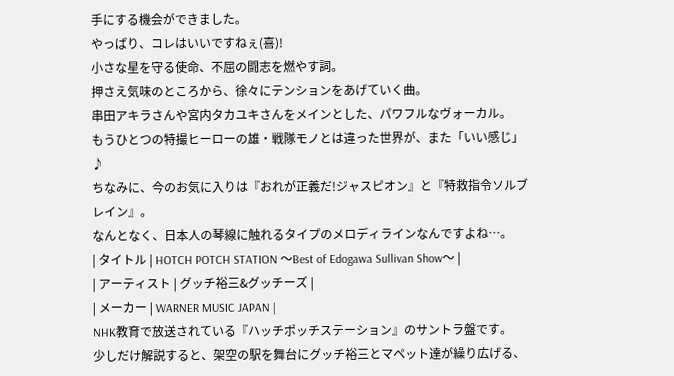手にする機会ができました。
やっぱり、コレはいいですねぇ(喜)!
小さな星を守る使命、不屈の闘志を燃やす詞。
押さえ気味のところから、徐々にテンションをあげていく曲。
串田アキラさんや宮内タカユキさんをメインとした、パワフルなヴォーカル。
もうひとつの特撮ヒーローの雄・戦隊モノとは違った世界が、また「いい感じ」♪
ちなみに、今のお気に入りは『おれが正義だ!ジャスピオン』と『特救指令ソルブレイン』。
なんとなく、日本人の琴線に触れるタイプのメロディラインなんですよね…。
| タイトル | HOTCH POTCH STATION 〜Best of Edogawa Sullivan Show〜 |
| アーティスト | グッチ裕三&グッチーズ |
| メーカー | WARNER MUSIC JAPAN |
NHK教育で放送されている『ハッチポッチステーション』のサントラ盤です。
少しだけ解説すると、架空の駅を舞台にグッチ裕三とマペット達が繰り広げる、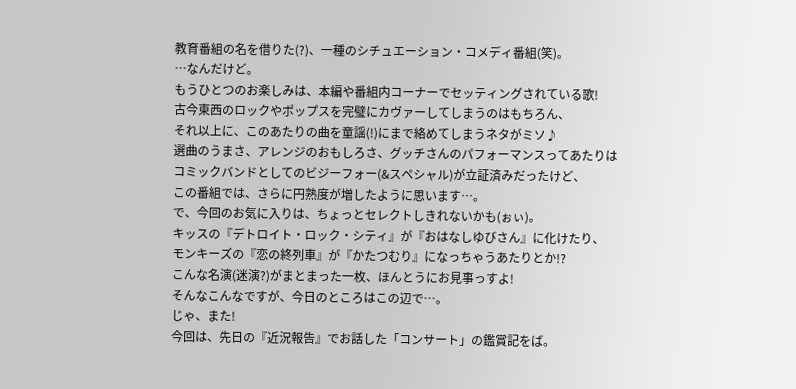教育番組の名を借りた(?)、一種のシチュエーション・コメディ番組(笑)。
…なんだけど。
もうひとつのお楽しみは、本編や番組内コーナーでセッティングされている歌!
古今東西のロックやポップスを完璧にカヴァーしてしまうのはもちろん、
それ以上に、このあたりの曲を童謡(!)にまで絡めてしまうネタがミソ♪
選曲のうまさ、アレンジのおもしろさ、グッチさんのパフォーマンスってあたりは
コミックバンドとしてのビジーフォー(&スペシャル)が立証済みだったけど、
この番組では、さらに円熟度が増したように思います…。
で、今回のお気に入りは、ちょっとセレクトしきれないかも(ぉぃ)。
キッスの『デトロイト・ロック・シティ』が『おはなしゆびさん』に化けたり、
モンキーズの『恋の終列車』が『かたつむり』になっちゃうあたりとか!?
こんな名演(迷演?)がまとまった一枚、ほんとうにお見事っすよ!
そんなこんなですが、今日のところはこの辺で…。
じゃ、また!
今回は、先日の『近況報告』でお話した「コンサート」の鑑賞記をば。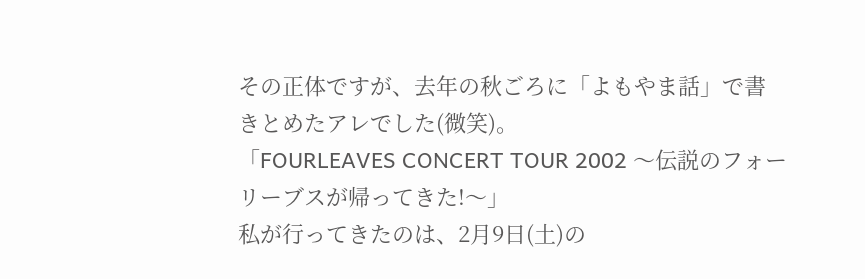その正体ですが、去年の秋ごろに「よもやま話」で書きとめたアレでした(微笑)。
「FOURLEAVES CONCERT TOUR 2002 〜伝説のフォーリーブスが帰ってきた!〜」
私が行ってきたのは、2月9日(土)の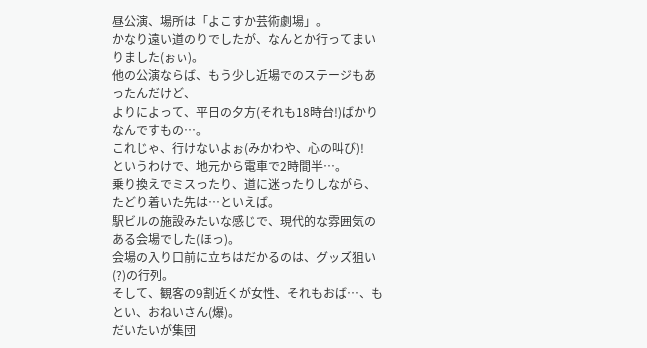昼公演、場所は「よこすか芸術劇場」。
かなり遠い道のりでしたが、なんとか行ってまいりました(ぉぃ)。
他の公演ならば、もう少し近場でのステージもあったんだけど、
よりによって、平日の夕方(それも18時台!)ばかりなんですもの…。
これじゃ、行けないよぉ(みかわや、心の叫び)!
というわけで、地元から電車で2時間半…。
乗り換えでミスったり、道に迷ったりしながら、たどり着いた先は…といえば。
駅ビルの施設みたいな感じで、現代的な雰囲気のある会場でした(ほっ)。
会場の入り口前に立ちはだかるのは、グッズ狙い(?)の行列。
そして、観客の9割近くが女性、それもおば…、もとい、おねいさん(爆)。
だいたいが集団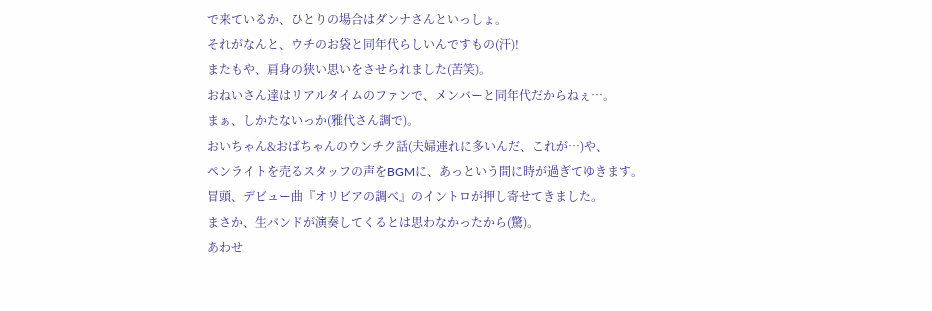で来ているか、ひとりの場合はダンナさんといっしょ。
それがなんと、ウチのお袋と同年代らしいんですもの(汗)!
またもや、肩身の狭い思いをさせられました(苦笑)。
おねいさん達はリアルタイムのファンで、メンバーと同年代だからねぇ…。
まぁ、しかたないっか(雅代さん調で)。
おいちゃん&おばちゃんのウンチク話(夫婦連れに多いんだ、これが…)や、
ペンライトを売るスタッフの声をBGMに、あっという間に時が過ぎてゆきます。
冒頭、デビュー曲『オリビアの調べ』のイントロが押し寄せてきました。
まさか、生バンドが演奏してくるとは思わなかったから(驚)。
あわせ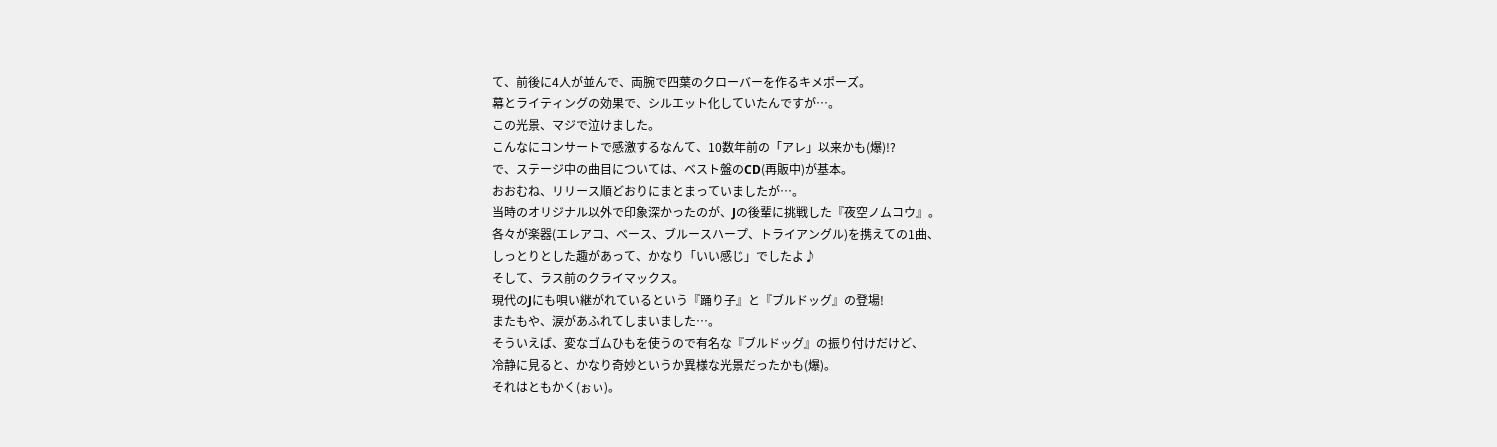て、前後に4人が並んで、両腕で四葉のクローバーを作るキメポーズ。
幕とライティングの効果で、シルエット化していたんですが…。
この光景、マジで泣けました。
こんなにコンサートで感激するなんて、10数年前の「アレ」以来かも(爆)!?
で、ステージ中の曲目については、ベスト盤のCD(再販中)が基本。
おおむね、リリース順どおりにまとまっていましたが…。
当時のオリジナル以外で印象深かったのが、Jの後輩に挑戦した『夜空ノムコウ』。
各々が楽器(エレアコ、ベース、ブルースハープ、トライアングル)を携えての1曲、
しっとりとした趣があって、かなり「いい感じ」でしたよ♪
そして、ラス前のクライマックス。
現代のJにも唄い継がれているという『踊り子』と『ブルドッグ』の登場!
またもや、涙があふれてしまいました…。
そういえば、変なゴムひもを使うので有名な『ブルドッグ』の振り付けだけど、
冷静に見ると、かなり奇妙というか異様な光景だったかも(爆)。
それはともかく(ぉぃ)。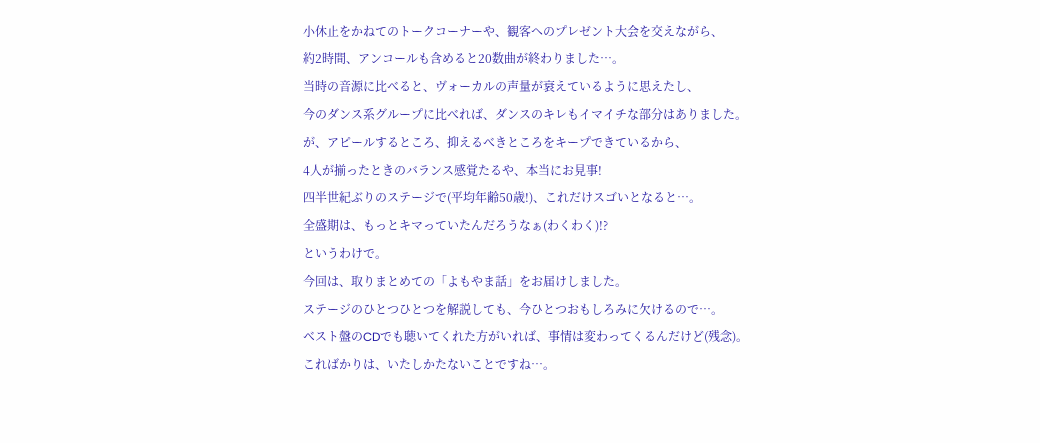小休止をかねてのトークコーナーや、観客へのプレゼント大会を交えながら、
約2時間、アンコールも含めると20数曲が終わりました…。
当時の音源に比べると、ヴォーカルの声量が衰えているように思えたし、
今のダンス系グループに比べれば、ダンスのキレもイマイチな部分はありました。
が、アピールするところ、抑えるべきところをキープできているから、
4人が揃ったときのバランス感覚たるや、本当にお見事!
四半世紀ぶりのステージで(平均年齢50歳!)、これだけスゴいとなると…。
全盛期は、もっとキマっていたんだろうなぁ(わくわく)!?
というわけで。
今回は、取りまとめての「よもやま話」をお届けしました。
ステージのひとつひとつを解説しても、今ひとつおもしろみに欠けるので…。
ベスト盤のCDでも聴いてくれた方がいれば、事情は変わってくるんだけど(残念)。
こればかりは、いたしかたないことですね…。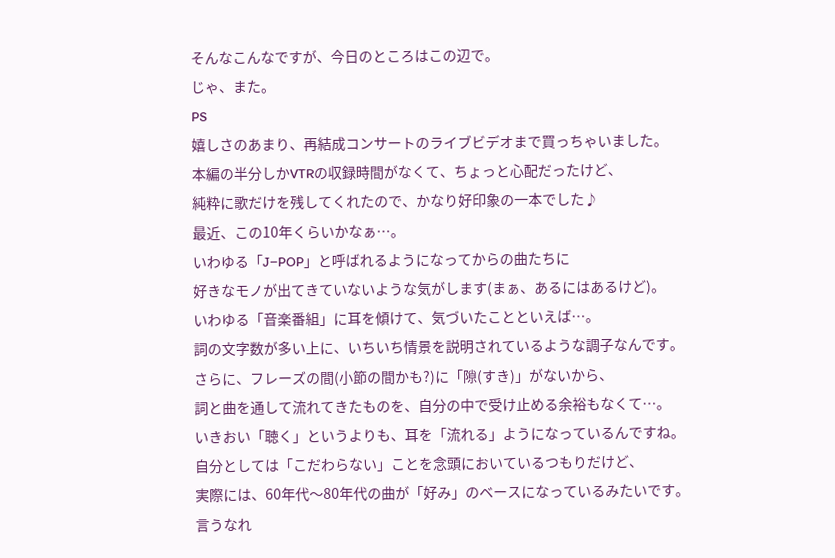そんなこんなですが、今日のところはこの辺で。
じゃ、また。
PS
嬉しさのあまり、再結成コンサートのライブビデオまで買っちゃいました。
本編の半分しかVTRの収録時間がなくて、ちょっと心配だったけど、
純粋に歌だけを残してくれたので、かなり好印象の一本でした♪
最近、この10年くらいかなぁ…。
いわゆる「J−POP」と呼ばれるようになってからの曲たちに
好きなモノが出てきていないような気がします(まぁ、あるにはあるけど)。
いわゆる「音楽番組」に耳を傾けて、気づいたことといえば…。
詞の文字数が多い上に、いちいち情景を説明されているような調子なんです。
さらに、フレーズの間(小節の間かも?)に「隙(すき)」がないから、
詞と曲を通して流れてきたものを、自分の中で受け止める余裕もなくて…。
いきおい「聴く」というよりも、耳を「流れる」ようになっているんですね。
自分としては「こだわらない」ことを念頭においているつもりだけど、
実際には、60年代〜80年代の曲が「好み」のベースになっているみたいです。
言うなれ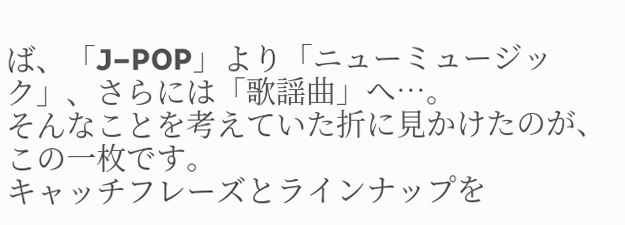ば、「J−POP」より「ニューミュージック」、さらには「歌謡曲」へ…。
そんなことを考えていた折に見かけたのが、この一枚です。
キャッチフレーズとラインナップを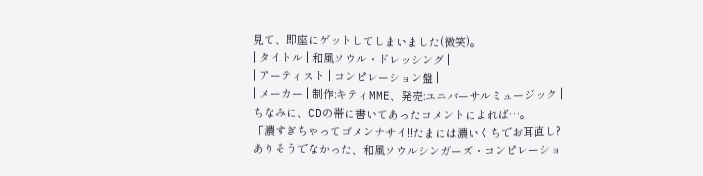見て、即座にゲットしてしまいました(微笑)。
| タイトル | 和風ソウル・ドレッシング |
| アーティスト | コンピレーション盤 |
| メーカー | 制作:キティMME、発売:ユニバーサルミュージック |
ちなみに、CDの帯に書いてあったコメントによれば…。
「濃すぎちゃってゴメンナサイ!!たまには濃いくちでお耳直し?
ありそうでなかった、和風ソウルシンガーズ・コンピレーショ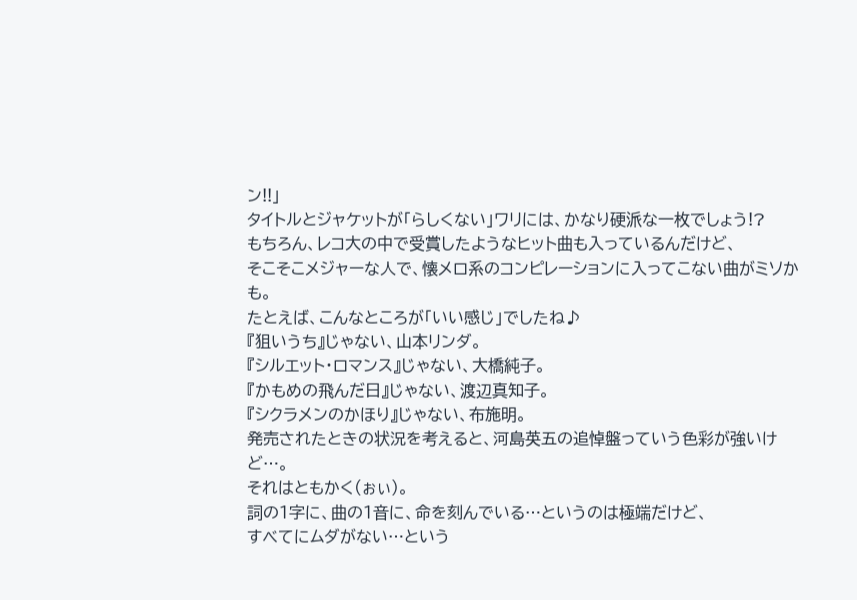ン!!」
タイトルとジャケットが「らしくない」ワリには、かなり硬派な一枚でしょう!?
もちろん、レコ大の中で受賞したようなヒット曲も入っているんだけど、
そこそこメジャーな人で、懐メロ系のコンピレーションに入ってこない曲がミソかも。
たとえば、こんなところが「いい感じ」でしたね♪
『狙いうち』じゃない、山本リンダ。
『シルエット・ロマンス』じゃない、大橋純子。
『かもめの飛んだ日』じゃない、渡辺真知子。
『シクラメンのかほり』じゃない、布施明。
発売されたときの状況を考えると、河島英五の追悼盤っていう色彩が強いけど…。
それはともかく(ぉぃ)。
詞の1字に、曲の1音に、命を刻んでいる…というのは極端だけど、
すべてにムダがない…という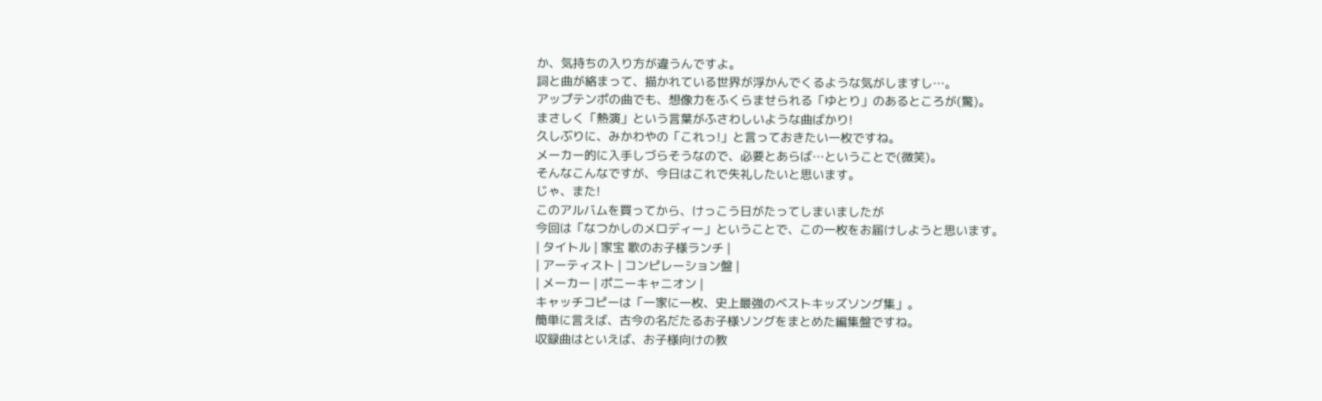か、気持ちの入り方が違うんですよ。
詞と曲が絡まって、描かれている世界が浮かんでくるような気がしますし…。
アップテンポの曲でも、想像力をふくらませられる「ゆとり」のあるところが(驚)。
まさしく「熱演」という言葉がふさわしいような曲ばかり!
久しぶりに、みかわやの「これっ!」と言っておきたい一枚ですね。
メーカー的に入手しづらそうなので、必要とあらば…ということで(微笑)。
そんなこんなですが、今日はこれで失礼したいと思います。
じゃ、また!
このアルバムを買ってから、けっこう日がたってしまいましたが
今回は「なつかしのメロディー」ということで、この一枚をお届けしようと思います。
| タイトル | 家宝 歌のお子様ランチ |
| アーティスト | コンピレーション盤 |
| メーカー | ポニーキャニオン |
キャッチコピーは「一家に一枚、史上最強のベストキッズソング集」。
簡単に言えば、古今の名だたるお子様ソングをまとめた編集盤ですね。
収録曲はといえば、お子様向けの教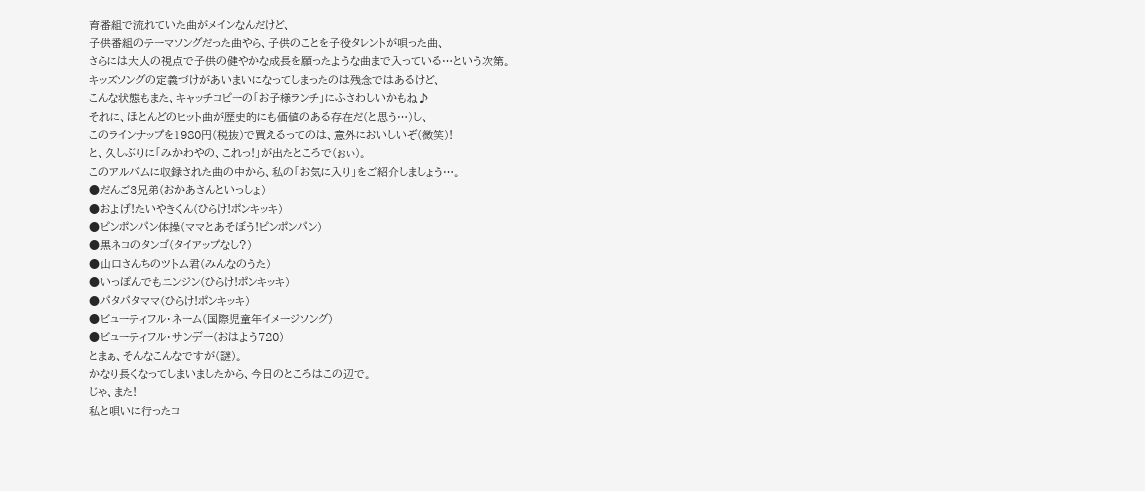育番組で流れていた曲がメインなんだけど、
子供番組のテーマソングだった曲やら、子供のことを子役タレントが唄った曲、
さらには大人の視点で子供の健やかな成長を願ったような曲まで入っている…という次第。
キッズソングの定義づけがあいまいになってしまったのは残念ではあるけど、
こんな状態もまた、キャッチコピーの「お子様ランチ」にふさわしいかもね♪
それに、ほとんどのヒット曲が歴史的にも価値のある存在だ(と思う…)し、
このラインナップを1980円(税抜)で買えるってのは、意外においしいぞ(微笑)!
と、久しぶりに「みかわやの、これっ!」が出たところで(ぉぃ)。
このアルバムに収録された曲の中から、私の「お気に入り」をご紹介しましょう…。
●だんご3兄弟(おかあさんといっしょ)
●およげ!たいやきくん(ひらけ!ポンキッキ)
●ピンポンパン体操(ママとあそぼう!ピンポンパン)
●黒ネコのタンゴ(タイアップなし?)
●山口さんちのツトム君(みんなのうた)
●いっぽんでもニンジン(ひらけ!ポンキッキ)
●パタパタママ(ひらけ!ポンキッキ)
●ビューティフル・ネーム(国際児童年イメージソング)
●ビューティフル・サンデー(おはよう720)
とまぁ、そんなこんなですが(謎)。
かなり長くなってしまいましたから、今日のところはこの辺で。
じゃ、また!
私と唄いに行ったコ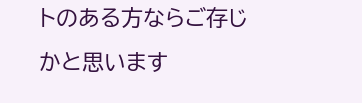トのある方ならご存じかと思います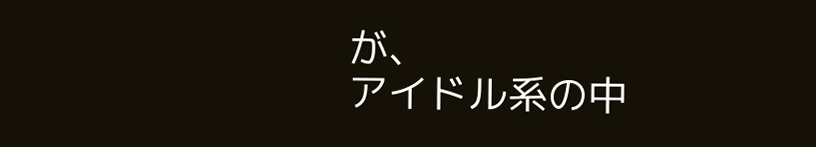が、
アイドル系の中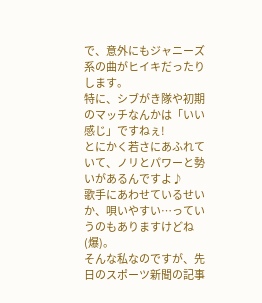で、意外にもジャニーズ系の曲がヒイキだったりします。
特に、シブがき隊や初期のマッチなんかは「いい感じ」ですねぇ!
とにかく若さにあふれていて、ノリとパワーと勢いがあるんですよ♪
歌手にあわせているせいか、唄いやすい…っていうのもありますけどね(爆)。
そんな私なのですが、先日のスポーツ新聞の記事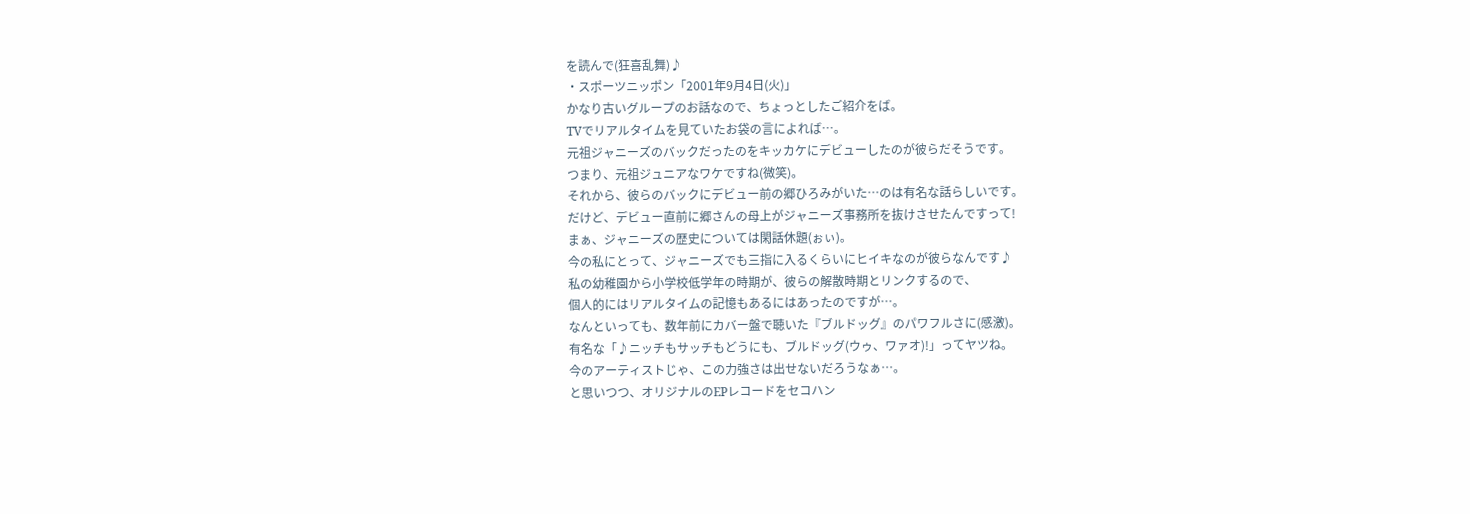を読んで(狂喜乱舞)♪
・スポーツニッポン「2001年9月4日(火)」
かなり古いグループのお話なので、ちょっとしたご紹介をば。
TVでリアルタイムを見ていたお袋の言によれば…。
元祖ジャニーズのバックだったのをキッカケにデビューしたのが彼らだそうです。
つまり、元祖ジュニアなワケですね(微笑)。
それから、彼らのバックにデビュー前の郷ひろみがいた…のは有名な話らしいです。
だけど、デビュー直前に郷さんの母上がジャニーズ事務所を抜けさせたんですって!
まぁ、ジャニーズの歴史については閑話休題(ぉぃ)。
今の私にとって、ジャニーズでも三指に入るくらいにヒイキなのが彼らなんです♪
私の幼稚園から小学校低学年の時期が、彼らの解散時期とリンクするので、
個人的にはリアルタイムの記憶もあるにはあったのですが…。
なんといっても、数年前にカバー盤で聴いた『ブルドッグ』のパワフルさに(感激)。
有名な「♪ニッチもサッチもどうにも、ブルドッグ(ウゥ、ワァオ)!」ってヤツね。
今のアーティストじゃ、この力強さは出せないだろうなぁ…。
と思いつつ、オリジナルのEPレコードをセコハン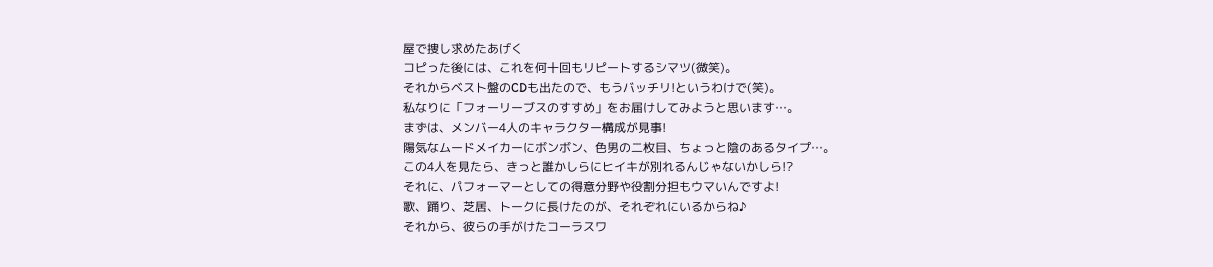屋で捜し求めたあげく
コピった後には、これを何十回もリピートするシマツ(微笑)。
それからベスト盤のCDも出たので、もうバッチリ!というわけで(笑)。
私なりに「フォーリーブスのすすめ」をお届けしてみようと思います…。
まずは、メンバー4人のキャラクター構成が見事!
陽気なムードメイカーにボンボン、色男の二枚目、ちょっと陰のあるタイプ…。
この4人を見たら、きっと誰かしらにヒイキが別れるんじゃないかしら!?
それに、パフォーマーとしての得意分野や役割分担もウマいんですよ!
歌、踊り、芝居、トークに長けたのが、それぞれにいるからね♪
それから、彼らの手がけたコーラスワ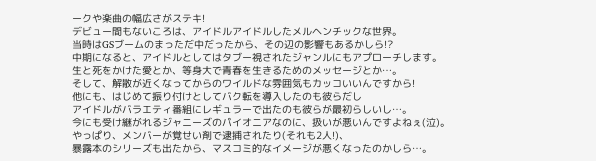ークや楽曲の幅広さがステキ!
デビュー間もないころは、アイドルアイドルしたメルヘンチックな世界。
当時はGSブームのまっただ中だったから、その辺の影響もあるかしら!?
中期になると、アイドルとしてはタブー視されたジャンルにもアプローチします。
生と死をかけた愛とか、等身大で青春を生きるためのメッセージとか…。
そして、解散が近くなってからのワイルドな雰囲気もカッコいいんですから!
他にも、はじめて振り付けとしてバク転を導入したのも彼らだし
アイドルがバラエティ番組にレギュラーで出たのも彼らが最初らしいし…。
今にも受け継がれるジャニーズのパイオニアなのに、扱いが悪いんですよねぇ(泣)。
やっぱり、メンバーが覚せい剤で逮捕されたり(それも2人!)、
暴露本のシリーズも出たから、マスコミ的なイメージが悪くなったのかしら…。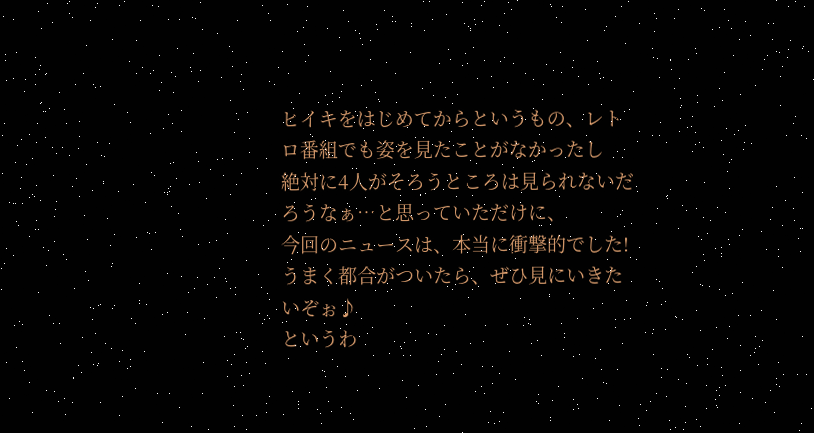ヒイキをはじめてからというもの、レトロ番組でも姿を見たことがなかったし
絶対に4人がそろうところは見られないだろうなぁ…と思っていただけに、
今回のニュースは、本当に衝撃的でした!
うまく都合がついたら、ぜひ見にいきたいぞぉ♪
というわ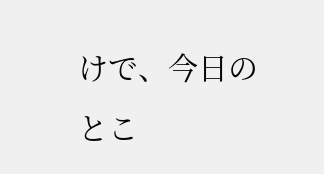けで、今日のとこ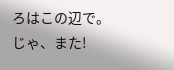ろはこの辺で。
じゃ、また!